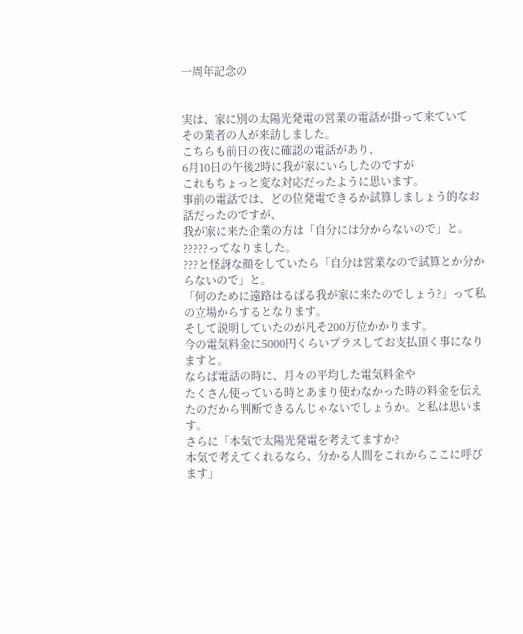一周年記念の


実は、家に別の太陽光発電の営業の電話が掛って来ていて
その業者の人が来訪しました。
こちらも前日の夜に確認の電話があり、
6月10日の午後2時に我が家にいらしたのですが
これもちょっと変な対応だったように思います。
事前の電話では、どの位発電できるか試算しましょう的なお話だったのですが、
我が家に来た企業の方は「自分には分からないので」と。
?????ってなりました。
???と怪訝な顔をしていたら「自分は営業なので試算とか分からないので」と。
「何のために遠路はるばる我が家に来たのでしょう?」って私の立場からするとなります。
そして説明していたのが凡そ200万位かかります。
今の電気料金に5000円くらいプラスしてお支払頂く事になりますと。
ならば電話の時に、月々の平均した電気料金や
たくさん使っている時とあまり使わなかった時の料金を伝えたのだから判断できるんじゃないでしょうか。と私は思います。
さらに「本気で太陽光発電を考えてますか?
本気で考えてくれるなら、分かる人間をこれからここに呼びます」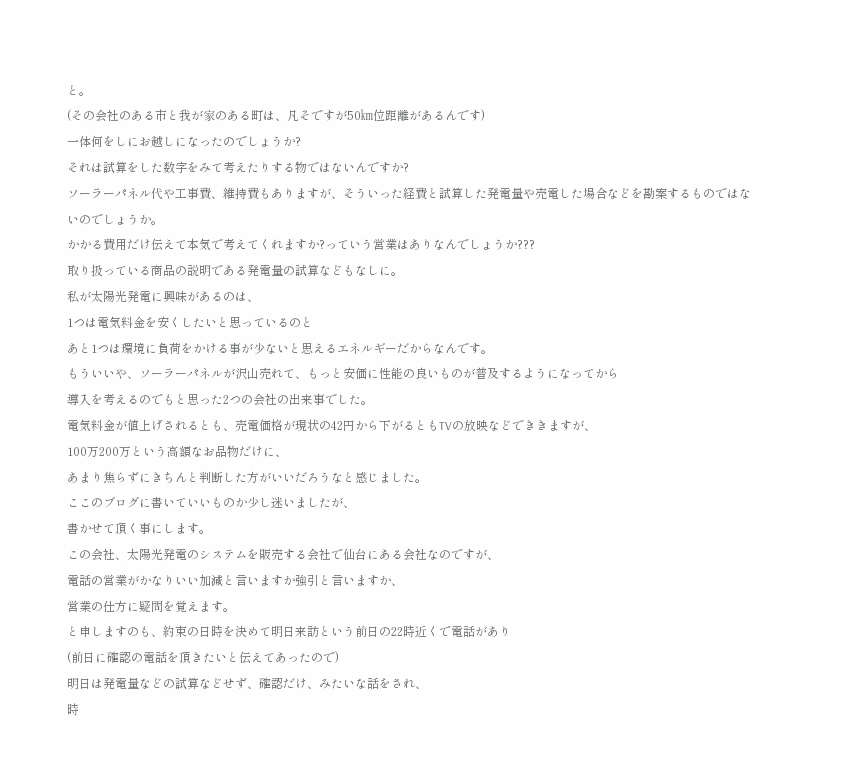と。
(その会社のある市と我が家のある町は、凡そですが50㎞位距離があるんです)
一体何をしにお越しになったのでしょうか?
それは試算をした数字をみて考えたりする物ではないんですか?
ソーラーパネル代や工事費、維持費もありますが、そういった経費と試算した発電量や売電した場合などを勘案するものではないのでしょうか。
かかる費用だけ伝えて本気で考えてくれますか?っていう営業はありなんでしょうか???
取り扱っている商品の説明である発電量の試算などもなしに。
私が太陽光発電に興味があるのは、
1つは電気料金を安くしたいと思っているのと
あと1つは環境に負荷をかける事が少ないと思えるエネルギーだからなんです。
もういいや、ソーラーパネルが沢山売れて、もっと安価に性能の良いものが普及するようになってから
導入を考えるのでもと思った2つの会社の出来事でした。
電気料金が値上げされるとも、売電価格が現状の42円から下がるともTVの放映などでききますが、
100万200万という高額なお品物だけに、
あまり焦らずにきちんと判断した方がいいだろうなと感じました。
ここのブログに書いていいものか少し迷いましたが、
書かせて頂く事にします。
この会社、太陽光発電のシステムを販売する会社で仙台にある会社なのですが、
電話の営業がかなりいい加減と言いますか強引と言いますか、
営業の仕方に疑問を覚えます。
と申しますのも、約束の日時を決めて明日来訪という前日の22時近くで電話があり
(前日に確認の電話を頂きたいと伝えてあったので)
明日は発電量などの試算などせず、確認だけ、みたいな話をされ、
時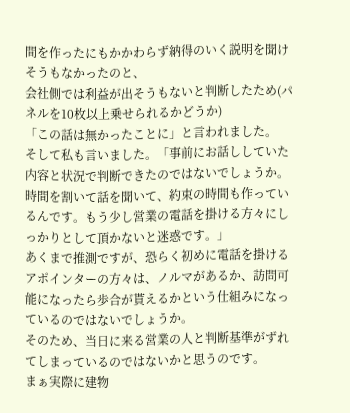間を作ったにもかかわらず納得のいく説明を聞けそうもなかったのと、
会社側では利益が出そうもないと判断したため(パネルを10枚以上乗せられるかどうか)
「この話は無かったことに」と言われました。
そして私も言いました。「事前にお話ししていた内容と状況で判断できたのではないでしょうか。時間を割いて話を聞いて、約束の時間も作っているんです。もう少し営業の電話を掛ける方々にしっかりとして頂かないと迷惑です。」
あくまで推測ですが、恐らく初めに電話を掛けるアポインターの方々は、ノルマがあるか、訪問可能になったら歩合が貰えるかという仕組みになっているのではないでしょうか。
そのため、当日に来る営業の人と判断基準がずれてしまっているのではないかと思うのです。
まぁ実際に建物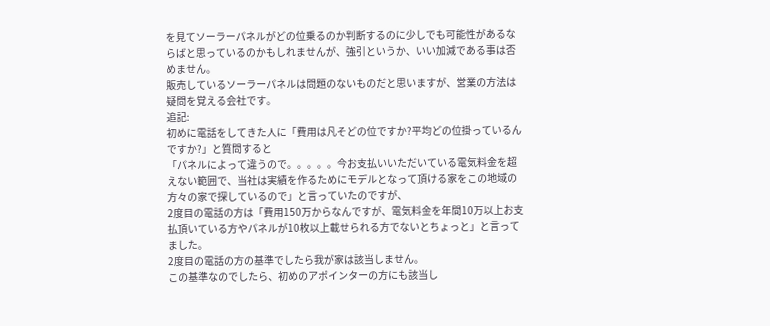を見てソーラーパネルがどの位乗るのか判断するのに少しでも可能性があるならばと思っているのかもしれませんが、強引というか、いい加減である事は否めません。
販売しているソーラーパネルは問題のないものだと思いますが、営業の方法は疑問を覚える会社です。
追記:
初めに電話をしてきた人に「費用は凡そどの位ですか?平均どの位掛っているんですか?」と質問すると
「パネルによって違うので。。。。。今お支払いいただいている電気料金を超えない範囲で、当社は実績を作るためにモデルとなって頂ける家をこの地域の方々の家で探しているので」と言っていたのですが、
2度目の電話の方は「費用150万からなんですが、電気料金を年間10万以上お支払頂いている方やパネルが10枚以上載せられる方でないとちょっと」と言ってました。
2度目の電話の方の基準でしたら我が家は該当しません。
この基準なのでしたら、初めのアポインターの方にも該当し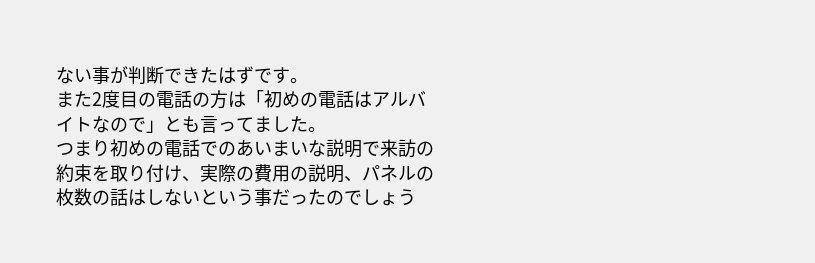ない事が判断できたはずです。
また2度目の電話の方は「初めの電話はアルバイトなので」とも言ってました。
つまり初めの電話でのあいまいな説明で来訪の約束を取り付け、実際の費用の説明、パネルの枚数の話はしないという事だったのでしょう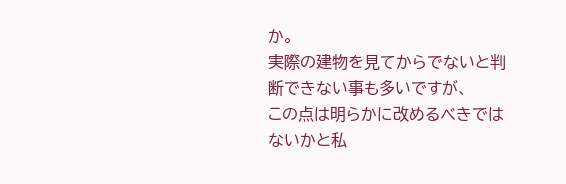か。
実際の建物を見てからでないと判断できない事も多いですが、
この点は明らかに改めるべきではないかと私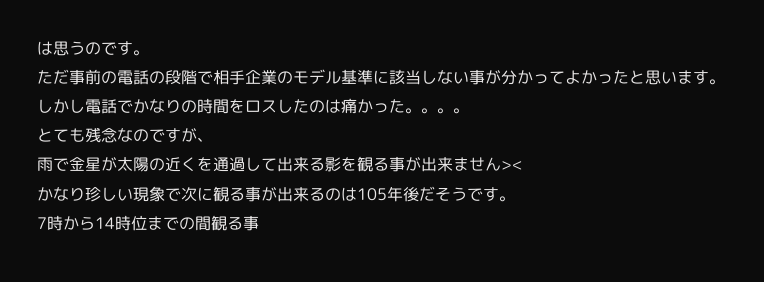は思うのです。
ただ事前の電話の段階で相手企業のモデル基準に該当しない事が分かってよかったと思います。
しかし電話でかなりの時間をロスしたのは痛かった。。。。
とても残念なのですが、
雨で金星が太陽の近くを通過して出来る影を観る事が出来ません><
かなり珍しい現象で次に観る事が出来るのは105年後だそうです。
7時から14時位までの間観る事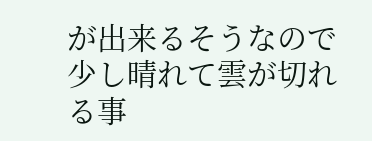が出来るそうなので少し晴れて雲が切れる事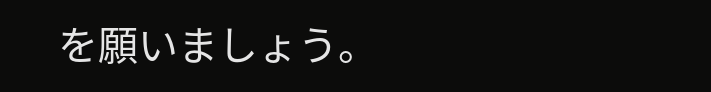を願いましょう。